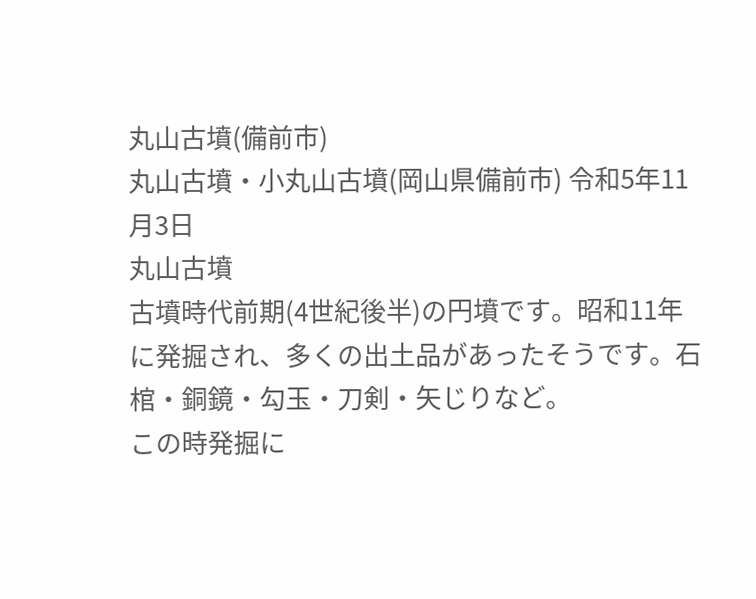丸山古墳(備前市)
丸山古墳・小丸山古墳(岡山県備前市) 令和5年11月3日
丸山古墳
古墳時代前期(4世紀後半)の円墳です。昭和11年に発掘され、多くの出土品があったそうです。石棺・銅鏡・勾玉・刀剣・矢じりなど。
この時発掘に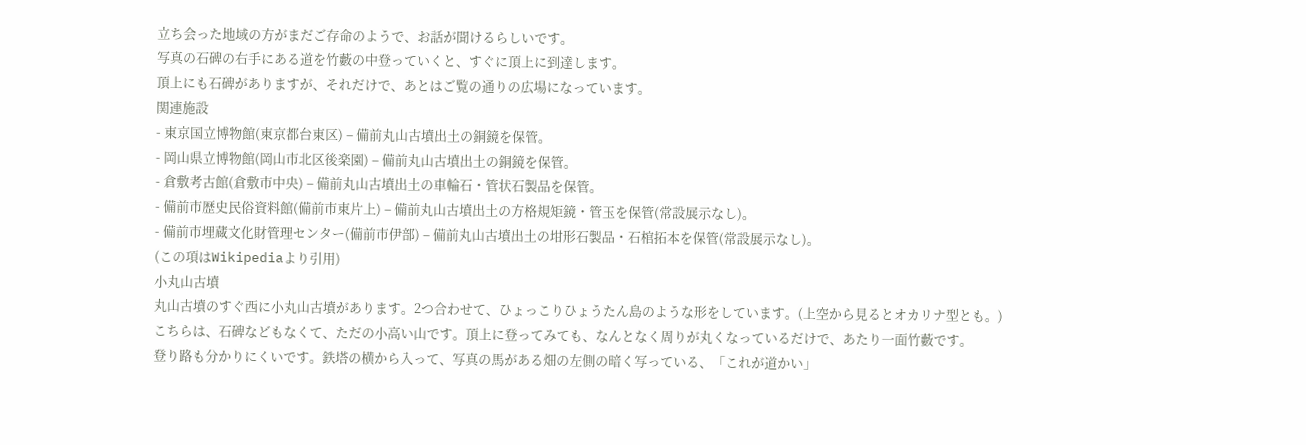立ち会った地域の方がまだご存命のようで、お話が聞けるらしいです。
写真の石碑の右手にある道を竹藪の中登っていくと、すぐに頂上に到達します。
頂上にも石碑がありますが、それだけで、あとはご覧の通りの広場になっています。
関連施設
- 東京国立博物館(東京都台東区) – 備前丸山古墳出土の銅鏡を保管。
- 岡山県立博物館(岡山市北区後楽園) – 備前丸山古墳出土の銅鏡を保管。
- 倉敷考古館(倉敷市中央) – 備前丸山古墳出土の車輪石・管状石製品を保管。
- 備前市歴史民俗資料館(備前市東片上) – 備前丸山古墳出土の方格規矩鏡・管玉を保管(常設展示なし)。
- 備前市埋蔵文化財管理センター(備前市伊部) – 備前丸山古墳出土の坩形石製品・石棺拓本を保管(常設展示なし)。
(この項はWikipediaより引用)
小丸山古墳
丸山古墳のすぐ西に小丸山古墳があります。2つ合わせて、ひょっこりひょうたん島のような形をしています。(上空から見るとオカリナ型とも。)
こちらは、石碑などもなくて、ただの小高い山です。頂上に登ってみても、なんとなく周りが丸くなっているだけで、あたり一面竹藪です。
登り路も分かりにくいです。鉄塔の横から入って、写真の馬がある畑の左側の暗く写っている、「これが道かい」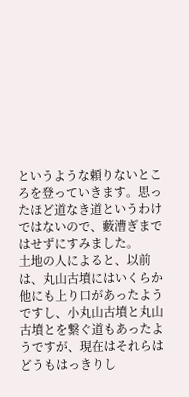というような頼りないところを登っていきます。思ったほど道なき道というわけではないので、藪漕ぎまではせずにすみました。
土地の人によると、以前は、丸山古墳にはいくらか他にも上り口があったようですし、小丸山古墳と丸山古墳とを繋ぐ道もあったようですが、現在はそれらはどうもはっきりし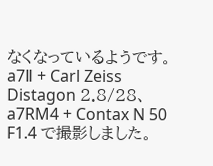なくなっているようです。
a7Ⅱ + Carl Zeiss Distagon 2.8/28、a7RM4 + Contax N 50 F1.4 で撮影しました。